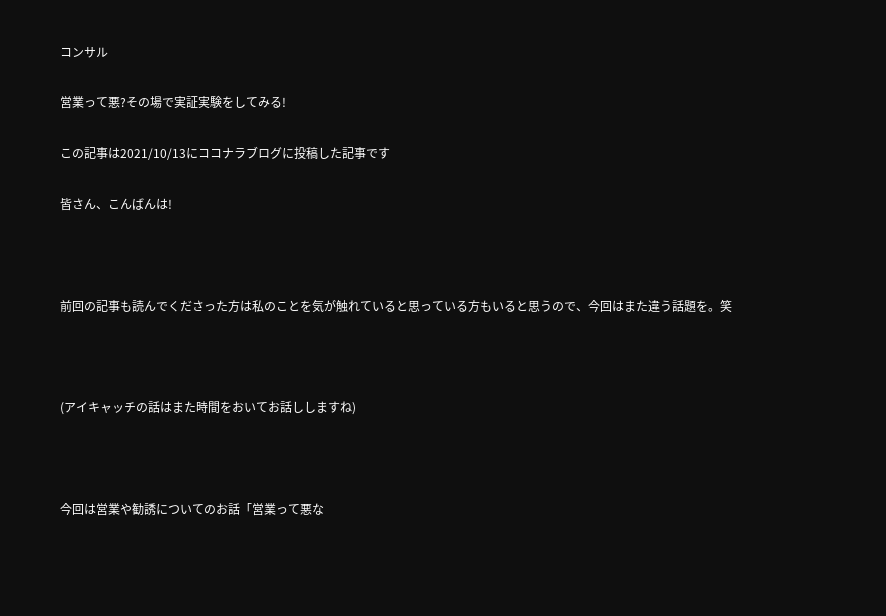コンサル

営業って悪?その場で実証実験をしてみる!

この記事は2021/10/13にココナラブログに投稿した記事です

皆さん、こんばんは!



前回の記事も読んでくださった方は私のことを気が触れていると思っている方もいると思うので、今回はまた違う話題を。笑



(アイキャッチの話はまた時間をおいてお話ししますね)



今回は営業や勧誘についてのお話「営業って悪な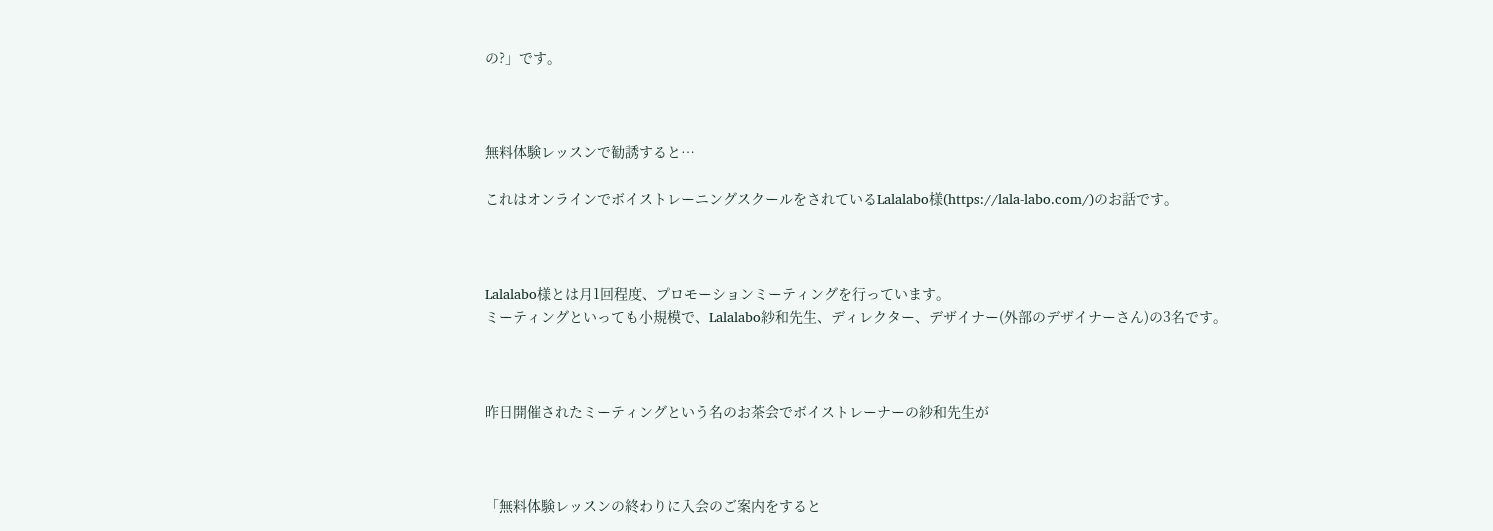の?」です。



無料体験レッスンで勧誘すると…

これはオンラインでボイストレーニングスクールをされているLalalabo様(https://lala-labo.com/)のお話です。



Lalalabo様とは月1回程度、プロモーションミーティングを行っています。
ミーティングといっても小規模で、Lalalabo紗和先生、ディレクター、デザイナー(外部のデザイナーさん)の3名です。



昨日開催されたミーティングという名のお茶会でボイストレーナーの紗和先生が



「無料体験レッスンの終わりに入会のご案内をすると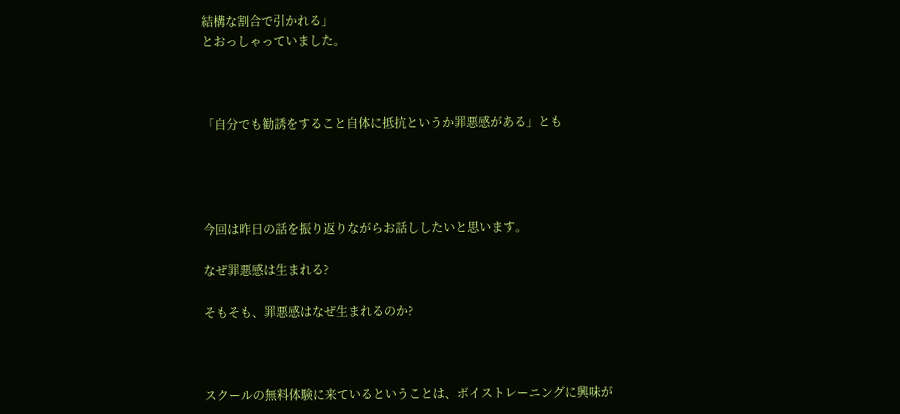結構な割合で引かれる」
とおっしゃっていました。



「自分でも勧誘をすること自体に抵抗というか罪悪感がある」とも




今回は昨日の話を振り返りながらお話ししたいと思います。

なぜ罪悪感は生まれる?

そもそも、罪悪感はなぜ生まれるのか?



スクールの無料体験に来ているということは、ボイストレーニングに興味が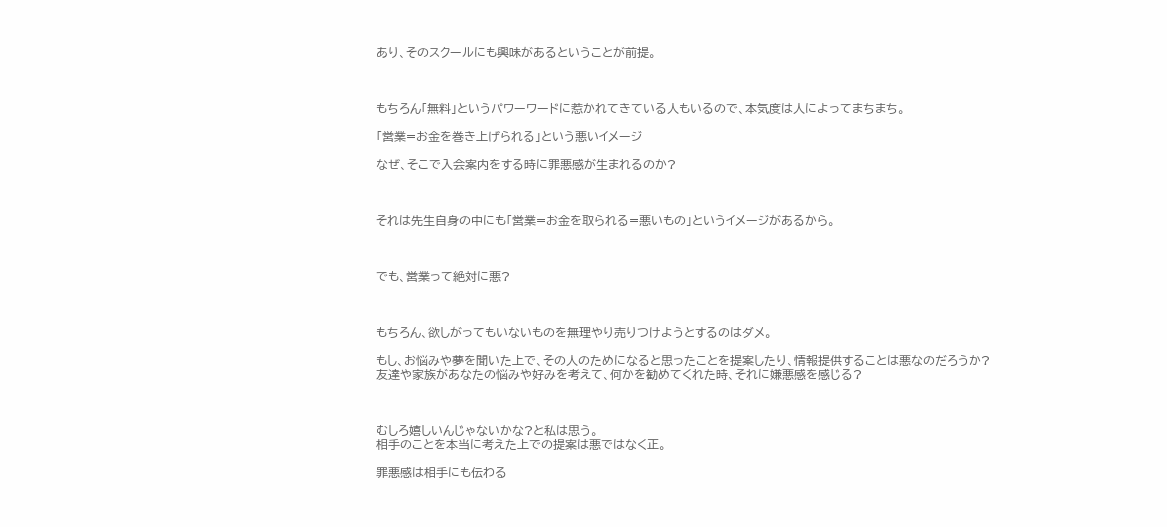あり、そのスクールにも興味があるということが前提。



もちろん「無料」というパワーワードに惹かれてきている人もいるので、本気度は人によってまちまち。

「営業=お金を巻き上げられる」という悪いイメージ

なぜ、そこで入会案内をする時に罪悪感が生まれるのか?



それは先生自身の中にも「営業=お金を取られる=悪いもの」というイメージがあるから。



でも、営業って絶対に悪?



もちろん、欲しがってもいないものを無理やり売りつけようとするのはダメ。

もし、お悩みや夢を聞いた上で、その人のためになると思ったことを提案したり、情報提供することは悪なのだろうか?
友達や家族があなたの悩みや好みを考えて、何かを勧めてくれた時、それに嫌悪感を感じる?



むしろ嬉しいんじゃないかな?と私は思う。
相手のことを本当に考えた上での提案は悪ではなく正。

罪悪感は相手にも伝わる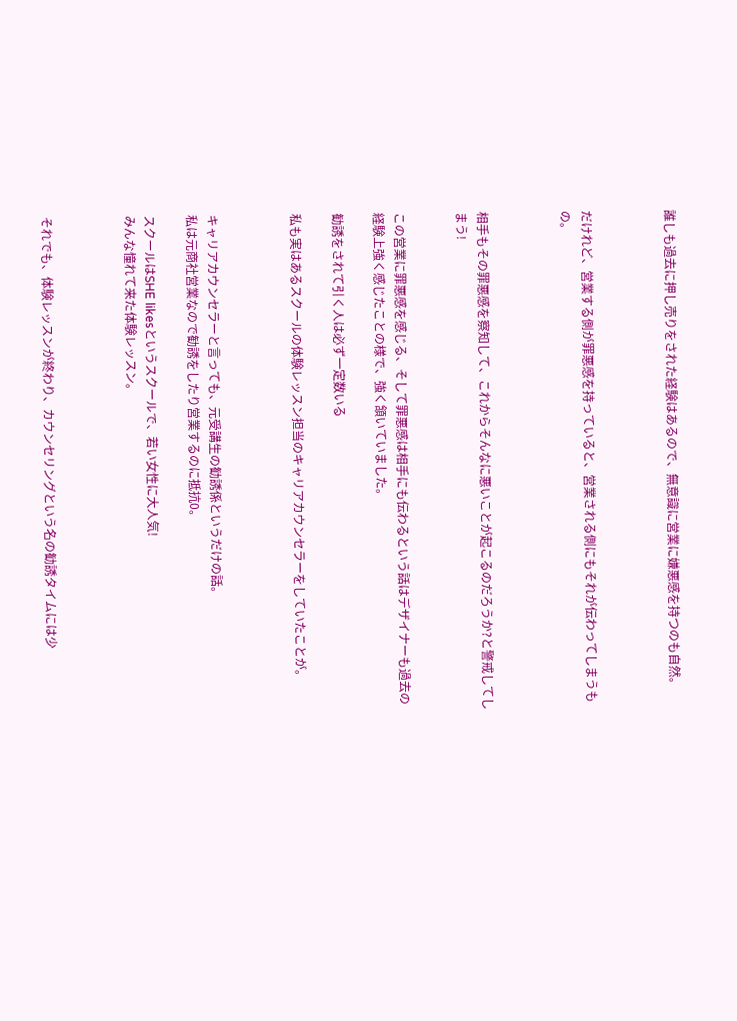誰しも過去に押し売りをされた経験はあるので、無意識に営業に嫌悪感を持つのも自然。



だけれど、営業する側が罪悪感を持っていると、営業される側にもそれが伝わってしまうもの。



相手もその罪悪感を察知して、これからそんなに悪いことが起こるのだろうか?と警戒してしまう!


この営業に罪悪感を感じる、そして罪悪感は相手にも伝わるという話はデザイナーも過去の経験上強く感じたことの様で、強く頷いていました。

勧誘をされて引く人は必ず一定数いる

私も実はあるスクールの体験レッスン担当のキャリアカウンセラーをしていたことが。



キャリアカウンセラーと言っても、元受講生の勧誘係というだけの話。
私は元商社営業なので勧誘をしたり営業するのに抵抗0。

スクールはSHE likesというスクールで、若い女性に大人気!
みんな憧れて来た体験レッスン。



それでも、体験レッスンが終わり、カウンセリングという名の勧誘タイムには少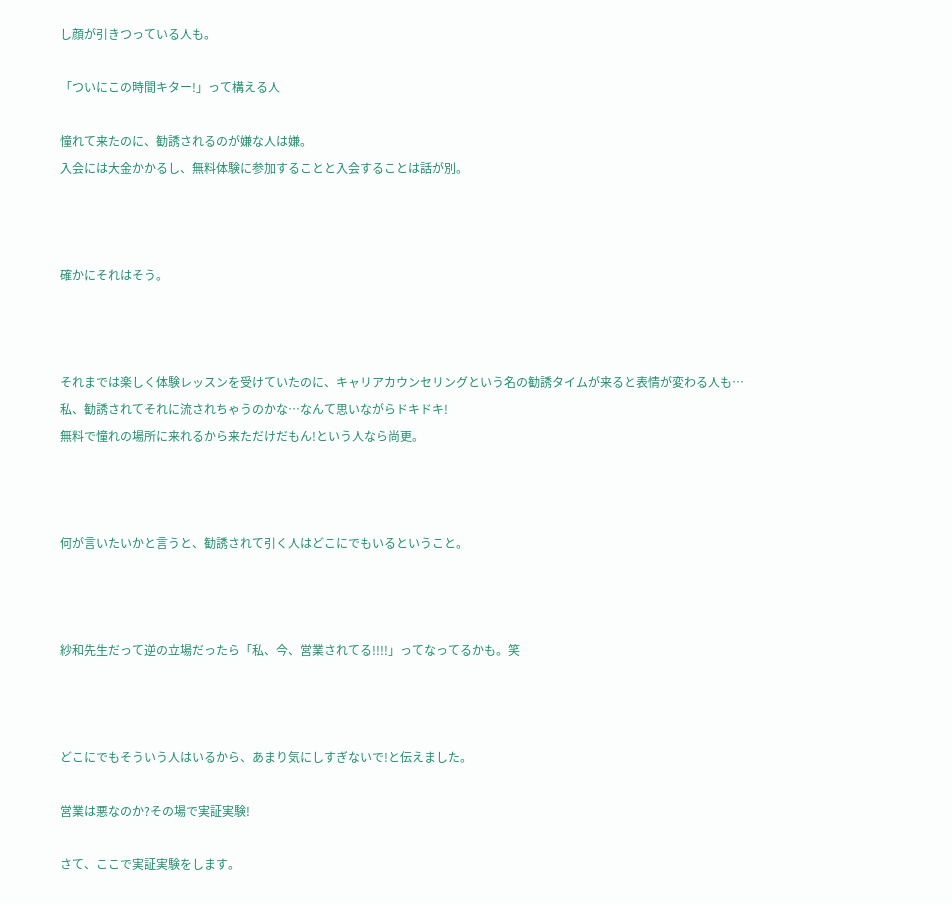し顔が引きつっている人も。

「ついにこの時間キター!」って構える人

憧れて来たのに、勧誘されるのが嫌な人は嫌。
入会には大金かかるし、無料体験に参加することと入会することは話が別。



確かにそれはそう。



それまでは楽しく体験レッスンを受けていたのに、キャリアカウンセリングという名の勧誘タイムが来ると表情が変わる人も…
私、勧誘されてそれに流されちゃうのかな…なんて思いながらドキドキ!
無料で憧れの場所に来れるから来ただけだもん!という人なら尚更。



何が言いたいかと言うと、勧誘されて引く人はどこにでもいるということ。



紗和先生だって逆の立場だったら「私、今、営業されてる!!!!」ってなってるかも。笑



どこにでもそういう人はいるから、あまり気にしすぎないで!と伝えました。

営業は悪なのか?その場で実証実験!

さて、ここで実証実験をします。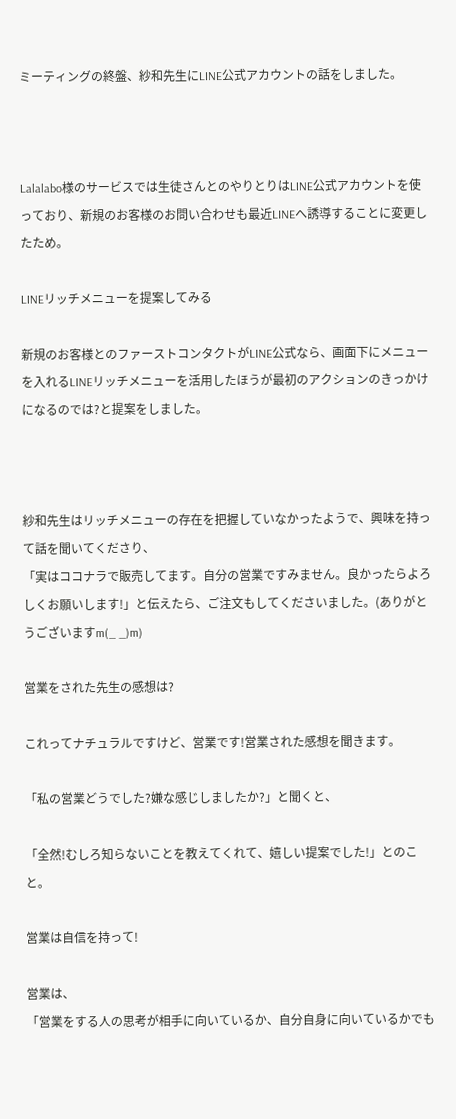ミーティングの終盤、紗和先生にLINE公式アカウントの話をしました。



Lalalabo様のサービスでは生徒さんとのやりとりはLINE公式アカウントを使っており、新規のお客様のお問い合わせも最近LINEへ誘導することに変更したため。

LINEリッチメニューを提案してみる

新規のお客様とのファーストコンタクトがLINE公式なら、画面下にメニューを入れるLINEリッチメニューを活用したほうが最初のアクションのきっかけになるのでは?と提案をしました。



紗和先生はリッチメニューの存在を把握していなかったようで、興味を持って話を聞いてくださり、
「実はココナラで販売してます。自分の営業ですみません。良かったらよろしくお願いします!」と伝えたら、ご注文もしてくださいました。(ありがとうございますm(_ _)m)

営業をされた先生の感想は?

これってナチュラルですけど、営業です!営業された感想を聞きます。

「私の営業どうでした?嫌な感じしましたか?」と聞くと、

「全然!むしろ知らないことを教えてくれて、嬉しい提案でした!」とのこと。

営業は自信を持って!

営業は、
「営業をする人の思考が相手に向いているか、自分自身に向いているかでも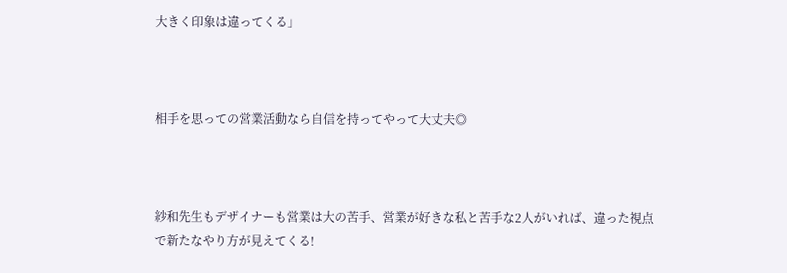大きく印象は違ってくる」



相手を思っての営業活動なら自信を持ってやって大丈夫◎



紗和先生もデザイナーも営業は大の苦手、営業が好きな私と苦手な2人がいれば、違った視点で新たなやり方が見えてくる!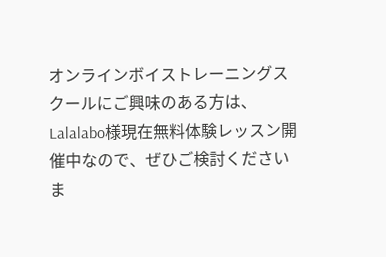オンラインボイストレーニングスクールにご興味のある方は、Lalalabo様現在無料体験レッスン開催中なので、ぜひご検討くださいま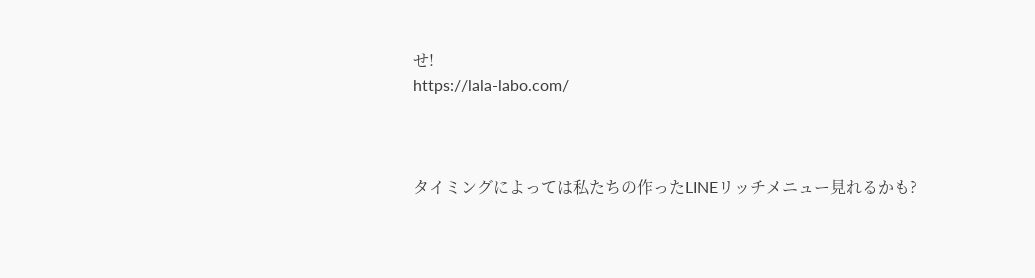せ!
https://lala-labo.com/



タイミングによっては私たちの作ったLINEリッチメニュー見れるかも?